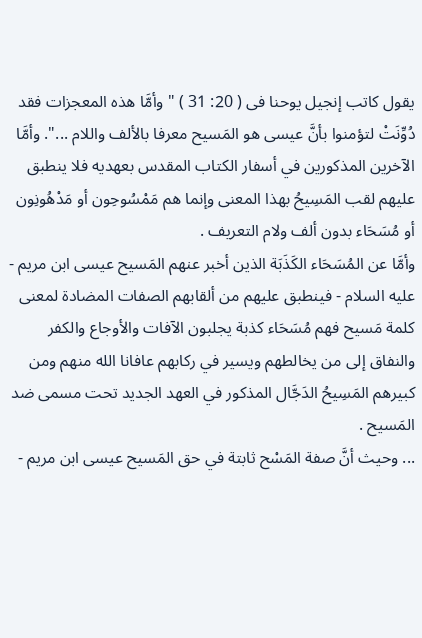يقول كاتب إنجيل يوحنا فى ( 20: 31 ) "وأمَّا هذه المعجزات فقد دُوِّنَتْ لتؤمنوا بأنَّ عيسى هو المَسيح معرفا بالألف واللام ...". وأمَّا الآخرين المذكورين في أسفار الكتاب المقدس بعهديه فلا ينطبق عليهم لقب المَسِيحُ بهذا المعنى وإنما هم مَمْسُوحِون أو مَدْهُونِون أو مُسَحَاء بدون ألف ولام التعريف .
وأمَّا عن المُسَحَاء الكَذَبَة الذين أخبر عنهم المَسيح عيسى ابن مريم - عليه السلام - فينطبق عليهم من ألقابهم الصفات المضادة لمعنى كلمة مَسيح فهم مُسَحَاء كذبة يجلبون الآفات والأوجاع والكفر والنفاق إلى من يخالطهم ويسير في ركابهم عافانا الله منهم ومن كبيرهم المَسِيحُ الدَجَّال المذكور في العهد الجديد تحت مسمى ضد المَسيح .
... وحيث أنَّ صفة المَسْح ثابتة في حق المَسيح عيسى ابن مريم -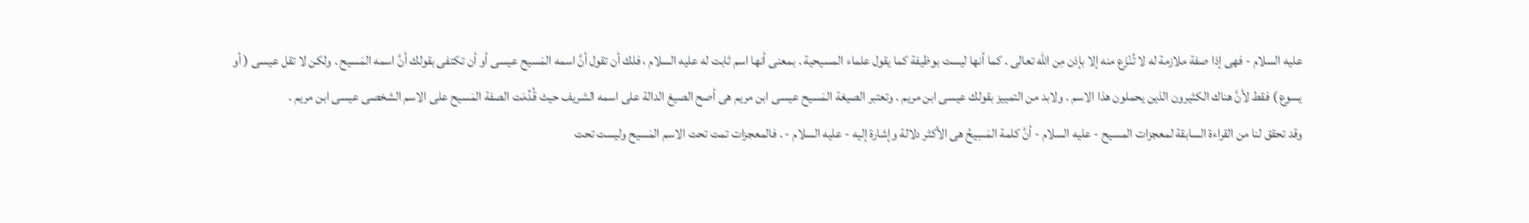عليه السلام - فهى إذا صفة ملازمة له لا تُنْزَع منه إلا بإذن مِن الله تعالى . كما أنها ليست بوظيفة كما يقول علماء المسيحية . بمعنى أنها اسم ثابت له عليه السلام ، فلك أن تقول أنَّ اسمه المَسيح عيسى أو أن تكتفى بقولك أنَّ اسمه المَسيح . ولكن لا تقل عيسى ( أو يسوع ) فقط لأنَّ هناك الكثيرون الذين يحملون هذا الاسم . ولابد من التمييز بقولك عيسى ابن مريم . وتعتبر الصيغة المَسيح عيسى ابن مريم هى أصح الصيغ الدالة على اسمه الشريف حيث قُدِّمَت الصفة المَسيح على الاسم الشخصى عيسى ابن مريم .
وقد تحقق لنا من القراءة السابقة لمعجزات المسيح - عليه السلام - أنَّ كلمة المَسِيحُ هى الأكثر دلالة وإشارة إليه - عليه السلام - . فالمعجزات تمت تحت الاسم المَسيح وليست تحت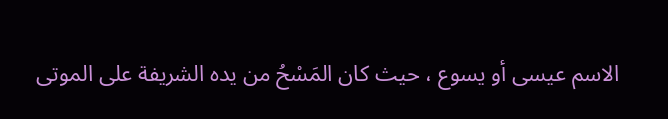الاسم عيسى أو يسوع ، حيث كان المَسْحُ من يده الشريفة على الموتى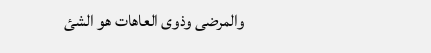والمرضى وذوى العاهات هو الشئ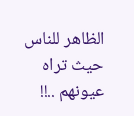الظاهر للناس حيث تراه عيونهم ..!!